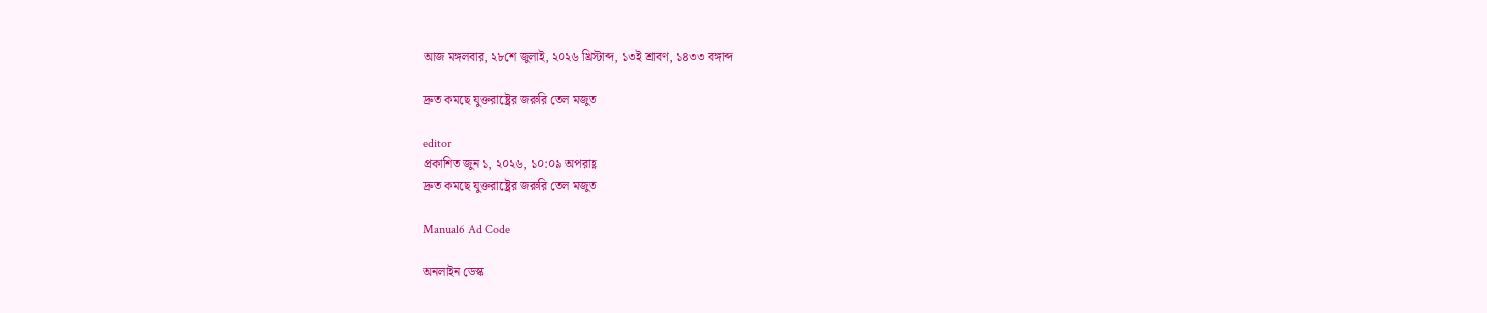আজ মঙ্গলবার, ২৮শে জুলাই, ২০২৬ খ্রিস্টাব্দ, ১৩ই শ্রাবণ, ১৪৩৩ বঙ্গাব্দ

দ্রুত কমছে যুক্তরাষ্ট্রের জরুরি তেল মজুত

editor
প্রকাশিত জুন ১, ২০২৬, ১০:০৯ অপরাহ্ণ
দ্রুত কমছে যুক্তরাষ্ট্রের জরুরি তেল মজুত

Manual6 Ad Code

অনলাইন ডেস্ক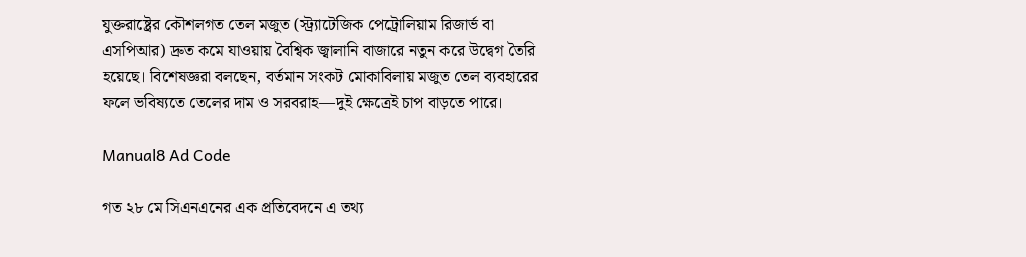যুক্তরাষ্ট্রের কৌশলগত তেল মজুত (স্ট্র্যাটেজিক পেট্রোলিয়াম রিজার্ভ বা এসপিআর) দ্রুত কমে যাওয়ায় বৈশ্বিক জ্বালানি বাজারে নতুন করে উদ্বেগ তৈরি হয়েছে। বিশেষজ্ঞরা বলছেন, বর্তমান সংকট মোকাবিলায় মজুত তেল ব্যবহারের ফলে ভবিষ্যতে তেলের দাম ও সরবরাহ—দুই ক্ষেত্রেই চাপ বাড়তে পারে।

Manual8 Ad Code

গত ২৮ মে সিএনএনের এক প্রতিবেদনে এ তথ্য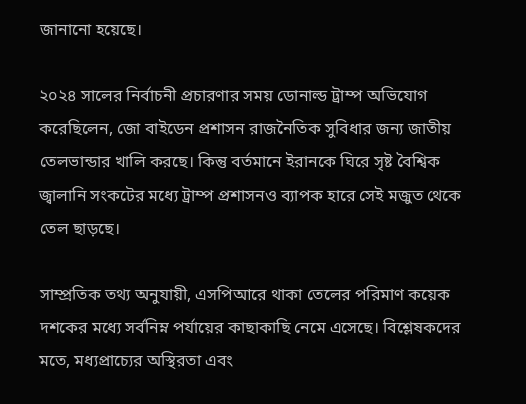জানানো হয়েছে।

২০২৪ সালের নির্বাচনী প্রচারণার সময় ডোনাল্ড ট্রাম্প অভিযোগ করেছিলেন, জো বাইডেন প্রশাসন রাজনৈতিক সুবিধার জন্য জাতীয় তেলভান্ডার খালি করছে। কিন্তু বর্তমানে ইরানকে ঘিরে সৃষ্ট বৈশ্বিক জ্বালানি সংকটের মধ্যে ট্রাম্প প্রশাসনও ব্যাপক হারে সেই মজুত থেকে তেল ছাড়ছে।

সাম্প্রতিক তথ্য অনুযায়ী, এসপিআরে থাকা তেলের পরিমাণ কয়েক দশকের মধ্যে সর্বনিম্ন পর্যায়ের কাছাকাছি নেমে এসেছে। বিশ্লেষকদের মতে, মধ্যপ্রাচ্যের অস্থিরতা এবং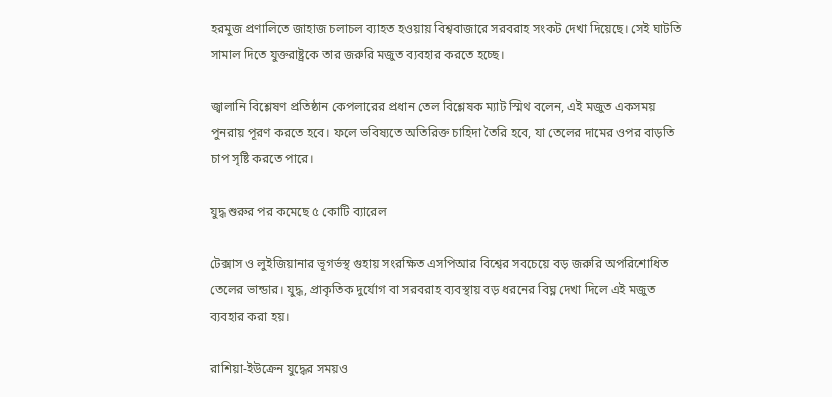হরমুজ প্রণালিতে জাহাজ চলাচল ব্যাহত হওয়ায় বিশ্ববাজারে সরবরাহ সংকট দেখা দিয়েছে। সেই ঘাটতি সামাল দিতে যুক্তরাষ্ট্রকে তার জরুরি মজুত ব্যবহার করতে হচ্ছে।

জ্বালানি বিশ্লেষণ প্রতিষ্ঠান কেপলারের প্রধান তেল বিশ্লেষক ম্যাট স্মিথ বলেন, এই মজুত একসময় পুনরায় পূরণ করতে হবে। ফলে ভবিষ্যতে অতিরিক্ত চাহিদা তৈরি হবে, যা তেলের দামের ওপর বাড়তি চাপ সৃষ্টি করতে পারে।

যুদ্ধ শুরুর পর কমেছে ৫ কোটি ব্যারেল

টেক্সাস ও লুইজিয়ানার ভূগর্ভস্থ গুহায় সংরক্ষিত এসপিআর বিশ্বের সবচেয়ে বড় জরুরি অপরিশোধিত তেলের ভান্ডার। যুদ্ধ, প্রাকৃতিক দুর্যোগ বা সরবরাহ ব্যবস্থায় বড় ধরনের বিঘ্ন দেখা দিলে এই মজুত ব্যবহার করা হয়।

রাশিয়া-ইউক্রেন যুদ্ধের সময়ও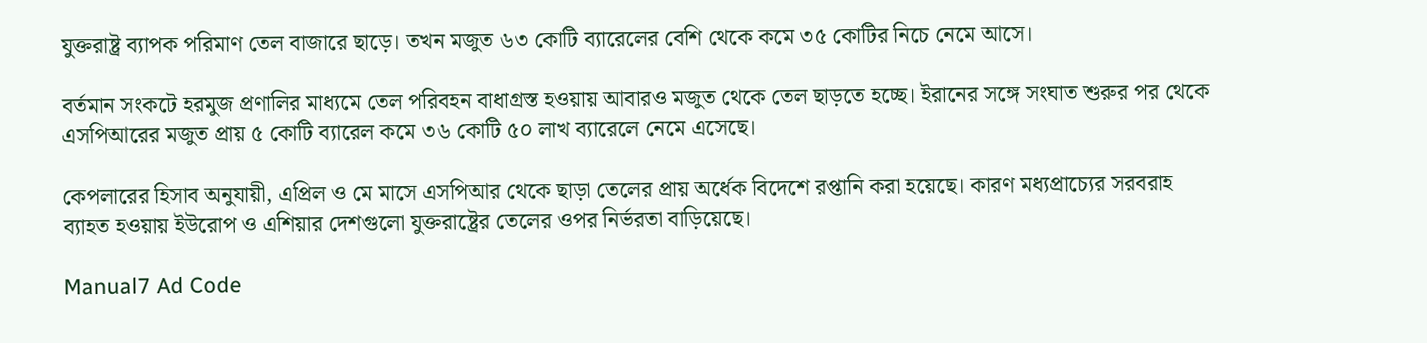যুক্তরাষ্ট্র ব্যাপক পরিমাণ তেল বাজারে ছাড়ে। তখন মজুত ৬৩ কোটি ব্যারেলের বেশি থেকে কমে ৩৫ কোটির নিচে নেমে আসে।

বর্তমান সংকটে হরমুজ প্রণালির মাধ্যমে তেল পরিবহন বাধাগ্রস্ত হওয়ায় আবারও মজুত থেকে তেল ছাড়তে হচ্ছে। ইরানের সঙ্গে সংঘাত শুরুর পর থেকে এসপিআরের মজুত প্রায় ৫ কোটি ব্যারেল কমে ৩৬ কোটি ৫০ লাখ ব্যারেলে নেমে এসেছে।

কেপলারের হিসাব অনুযায়ী, এপ্রিল ও মে মাসে এসপিআর থেকে ছাড়া তেলের প্রায় অর্ধেক বিদেশে রপ্তানি করা হয়েছে। কারণ মধ্যপ্রাচ্যের সরবরাহ ব্যাহত হওয়ায় ইউরোপ ও এশিয়ার দেশগুলো যুক্তরাষ্ট্রের তেলের ওপর নির্ভরতা বাড়িয়েছে।

Manual7 Ad Code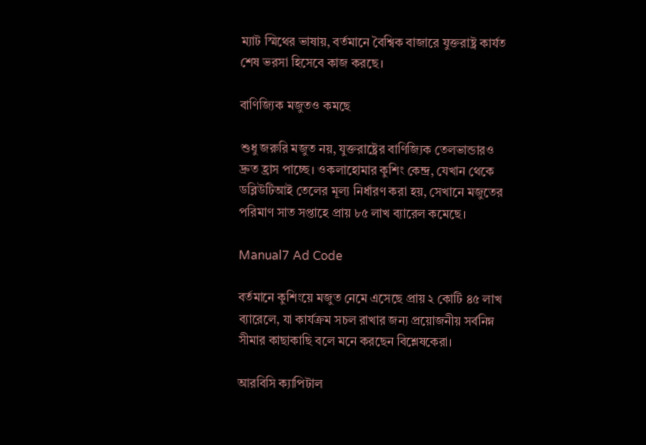ম্যাট স্মিথের ভাষায়, বর্তমানে বৈশ্বিক বাজারে যুক্তরাষ্ট্র কার্যত শেষ ভরসা হিসেবে কাজ করছে।

বাণিজ্যিক মজুতও কমছে

শুধু জরুরি মজুত নয়, যুক্তরাষ্ট্রের বাণিজ্যিক তেলভান্ডারও দ্রুত হ্রাস পাচ্ছে। ওকলাহোমার কুশিং কেন্দ্র, যেখান থেকে ডব্লিউটিআই তেলের মূল্য নির্ধারণ করা হয়, সেখানে মজুতের পরিমাণ সাত সপ্তাহে প্রায় ৮৫ লাখ ব্যারেল কমেছে।

Manual7 Ad Code

বর্তমানে কুশিংয়ে মজুত নেমে এসেছে প্রায় ২ কোটি ৪৫ লাখ ব্যারেলে, যা কার্যক্রম সচল রাখার জন্য প্রয়োজনীয় সর্বনিম্ন সীমার কাছাকাছি বলে মনে করছেন বিশ্লেষকেরা।

আরবিসি ক্যাপিটাল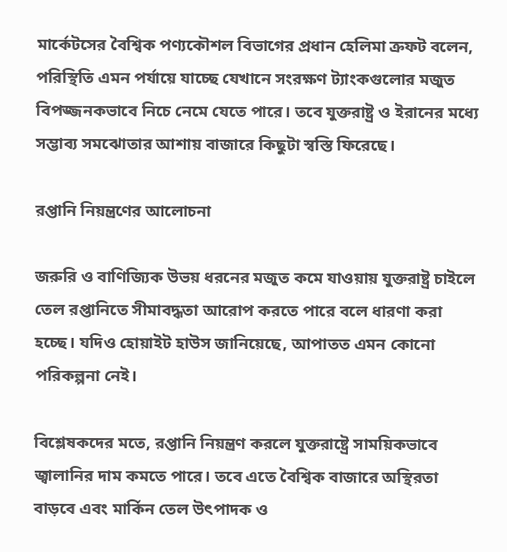মার্কেটসের বৈশ্বিক পণ্যকৌশল বিভাগের প্রধান হেলিমা ক্রফট বলেন, পরিস্থিতি এমন পর্যায়ে যাচ্ছে যেখানে সংরক্ষণ ট্যাংকগুলোর মজুত বিপজ্জনকভাবে নিচে নেমে যেতে পারে। তবে যুক্তরাষ্ট্র ও ইরানের মধ্যে সম্ভাব্য সমঝোতার আশায় বাজারে কিছুটা স্বস্তি ফিরেছে।

রপ্তানি নিয়ন্ত্রণের আলোচনা

জরুরি ও বাণিজ্যিক উভয় ধরনের মজুত কমে যাওয়ায় যুক্তরাষ্ট্র চাইলে তেল রপ্তানিতে সীমাবদ্ধতা আরোপ করতে পারে বলে ধারণা করা হচ্ছে। যদিও হোয়াইট হাউস জানিয়েছে, আপাতত এমন কোনো পরিকল্পনা নেই।

বিশ্লেষকদের মতে, রপ্তানি নিয়ন্ত্রণ করলে যুক্তরাষ্ট্রে সাময়িকভাবে জ্বালানির দাম কমতে পারে। তবে এতে বৈশ্বিক বাজারে অস্থিরতা বাড়বে এবং মার্কিন তেল উৎপাদক ও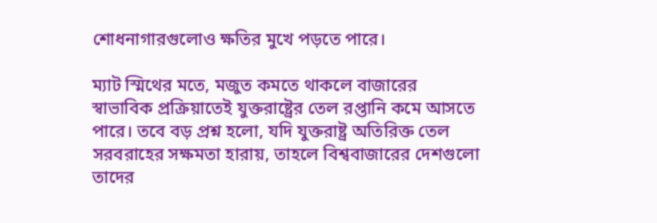শোধনাগারগুলোও ক্ষতির মুখে পড়তে পারে।

ম্যাট স্মিথের মতে, মজুত কমতে থাকলে বাজারের স্বাভাবিক প্রক্রিয়াতেই যুক্তরাষ্ট্রের তেল রপ্তানি কমে আসতে পারে। তবে বড় প্রশ্ন হলো, যদি যুক্তরাষ্ট্র অতিরিক্ত তেল সরবরাহের সক্ষমতা হারায়, তাহলে বিশ্ববাজারের দেশগুলো তাদের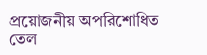প্রয়োজনীয় অপরিশোধিত তেল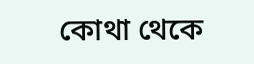কোথা থেকে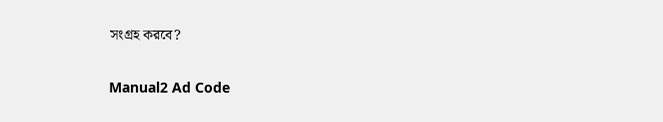সংগ্রহ করবে?

Manual2 Ad Code